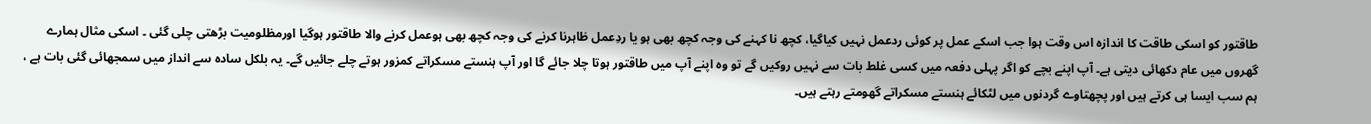طاقتور کو اسکی طاقت کا اندازہ اس وقت ہوا جب اسکے عمل پر کوئی ردعمل نہیں کیاگیا، کچھ نا کہنے کی وجہ کچھ بھی ہو یا ردِعمل ظاہرنا کرنے کی وجہ کچھ بھی ہوعمل کرنے والا طاقتور ہوگیا اورمظلومیت بڑھتی چلی گئی ۔ اسکی مثال ہمارے گھروں میں عام دکھائی دیتی ہے۔ آپ اپنے بچے کو اگر پہلی دفعہ میں کسی غلط بات سے نہیں روکیں گے تو وہ اپنے آپ میں طاقتور ہوتا چلا جائے گا اور آپ ہنستے مسکراتے کمزور ہوتے چلے جائیں گے۔ یہ بلکل سادہ سے انداز میں سمجھائی گئی بات ہے ، ہم سب ایسا ہی کرتے ہیں اور پچھتاوے گردنوں میں لٹکائے ہنستے مسکراتے گھومتے رہتے ہیں۔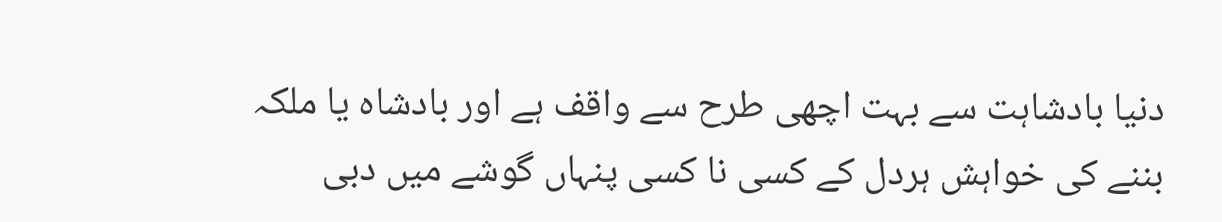دنیا بادشاہت سے بہت اچھی طرح سے واقف ہے اور بادشاہ یا ملکہ بننے کی خواہش ہردل کے کسی نا کسی پنہاں گوشے میں دبی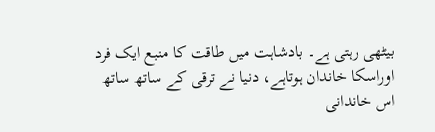بیٹھی رہتی ہے۔ بادشاہت میں طاقت کا منبع ایک فرد اوراسکا خاندان ہوتاہے، دنیا نے ترقی کے ساتھ ساتھ اس خاندانی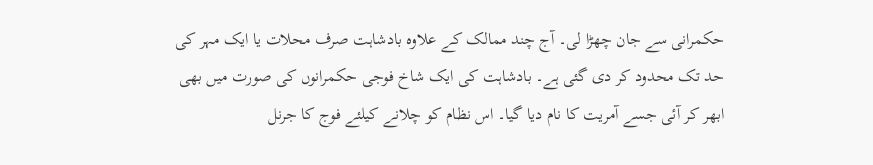حکمرانی سے جان چھڑا لی۔ آج چند ممالک کے علاوہ بادشاہت صرف محلات یا ایک مہر کی حد تک محدود کر دی گئی ہے۔ بادشاہت کی ایک شاخ فوجی حکمرانوں کی صورت میں بھی ابھر کر آئی جسے آمریت کا نام دیا گیا۔ اس نظام کو چلانے کیلئے فوج کا جرنل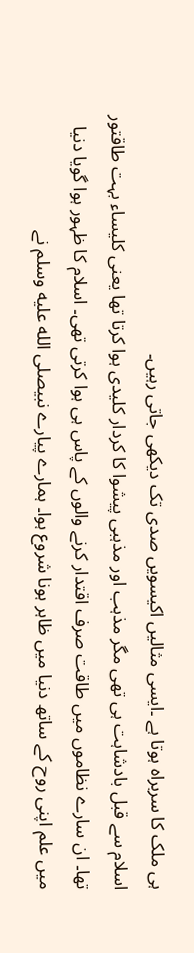ہی ملک کا سربراہ ہوتا ہے ۔ایسی مثالیں اکیسویں صدی تک دیکھی جاتی رہیں۔
اسلام سے قبل بادشاہت ہی تھی مگر مذہب اور مذہبی پیشوا کا کردار کلیدی ہوا کرتا تھا یعنی کلیساء بہت طاقتور تھا۔ ان سارے نظاموں میں طاقت صرف اقتدار کرنے والوں کے پاس ہی ہوا کرتی تھی۔ اسلام کا ظہور ہوا گویا دنیا میں علم اپنی روح کے ساتھ دنیا میں ظاہر ہونا شروع ہوا۔ ہمارے پیارے نبیصلى الله عليه وسلم نے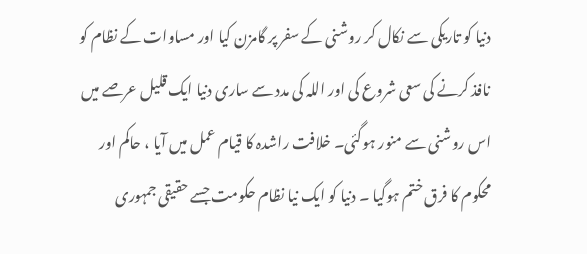دنیا کو تاریکی سے نکال کر روشنی کے سفر پر گامزن کیا اور مساوات کے نظام کو نافذ کرنے کی سعی شروع کی اور اللہ کی مدد سے ساری دنیا ایک قلیل عرصے میں اس روشنی سے منور ہوگئی۔ خلافت راشدہ کا قیام عمل میں آیا ، حاکم اور محکوم کا فرق ختم ہوگیا ۔ دنیا کو ایک نیا نظام حکومت جسے حقیقی جمہوری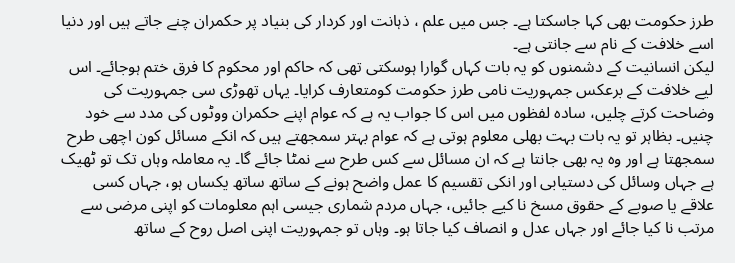طرز حکومت بھی کہا جاسکتا ہے۔ جس میں علم ، ذہانت اور کردار کی بنیاد پر حکمران چنے جاتے ہیں اور دنیا اسے خلافت کے نام سے جانتی ہے۔
لیکن انسانیت کے دشمنوں کو یہ بات کہاں گوارا ہوسکتی تھی کہ حاکم اور محکوم کا فرق ختم ہوجائے۔ اس لیے خلافت کے برعکس جمہوریت نامی طرز حکومت کومتعارف کرایا۔ یہاں تھوڑی سی جمہوریت کی وضاحت کرتے چلیں، سادہ لفظوں میں اس کا جواب یہ ہے کہ عوام اپنے حکمران ووٹوں کی مدد سے خود چنیں۔ بظاہر تو یہ بات بہت بھلی معلوم ہوتی ہے کہ عوام بہتر سمجھتے ہیں کہ انکے مسائل کون اچھی طرح سمجھتا ہے اور وہ یہ بھی جانتا ہے کہ ان مسائل سے کس طرح سے نمٹا جائے گا۔ یہ معاملہ وہاں تک تو ٹھیک ہے جہاں وسائل کی دستیابی اور انکی تقسیم کا عمل واضح ہونے کے ساتھ ساتھ یکساں ہو، جہاں کسی علاقے یا صوبے کے حقوق مسخ نا کیے جائیں، جہاں مردم شماری جیسی اہم معلومات کو اپنی مرضی سے مرتب نا کیا جائے اور جہاں عدل و انصاف کیا جاتا ہو۔ وہاں تو جمہوریت اپنی اصل روح کے ساتھ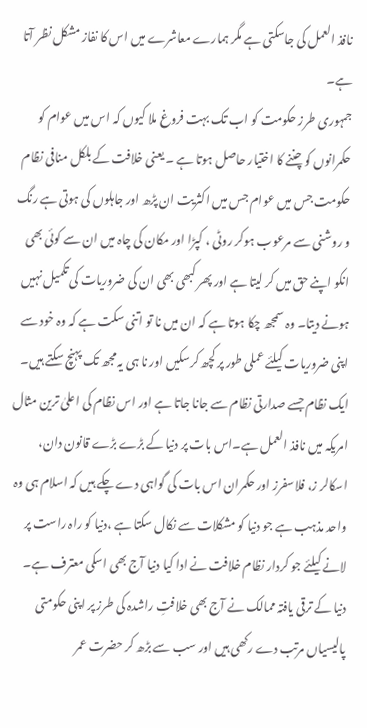نافذ العمل کی جاسکتی ہے مگر ہمارے معاشرے میں اس کا نفاز مشکل نظر آتا ہے۔
جمہوری طرز حکومت کو اب تک بہت فروغ ملا کیوں کہ اس میں عوام کو حکمرانوں کو چننے کا اختیار حاصل ہوتا ہے ۔ یعنی خلافت کے بلکل منافی نظام حکومت جس میں عوام جس میں اکثریت ان پڑھ اور جاہلوں کی ہوتی ہے رنگ و روشنی سے مرعوب ہوکر روٹی ، کپڑا اور مکان کی چاہ میں ان سے کوئی بھی انکو اپنے حق میں کر لیتا ہے اور پھر کبھی بھی ان کی ضروریات کی تکمیل نہیں ہونے دیتا۔ وہ سمجھ چکا ہوتا ہے کہ ان میں نا تو اتنی سکت ہے کہ وہ خود سے اپنی ضروریات کیلئے عملی طور پر کچھ کرسکیں اور نا ہی یہ مجھ تک پہنچ سکتے ہیں۔
ایک نظام جسے صدارتی نظام سے جانا جاتا ہے اور اس نظام کی اعلیٰ ترین مثال امریکہ میں نافذ العمل ہے۔اس بات پر دنیا کے بڑے بڑے قانون دان، اسکالر ز، فلاسفرز اور حکمران اس بات کی گواہی دے چکے ہیں کہ اسلام ہی وہ واحد مذہب ہے جو دنیا کو مشکلات سے نکال سکتا ہے ،دنیا کو راہ راست پر لانے کیلئے جو کردار نظام خلافت نے ادا کیا دنیا آج بھی اسکی معترف ہے۔ دنیا کے ترقی یافتہ ممالک نے آج بھی خلافتِ راشدہ کی طرز پر اپنی حکومتی پالیسیاں مرتب دے رکھی ہیں اور سب سے بڑھ کر حضرت عمر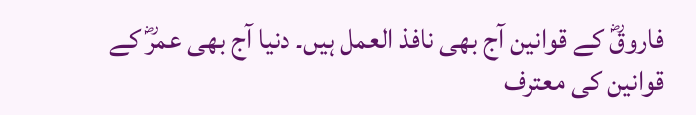فاروقؓ کے قوانین آج بھی نافذ العمل ہیں۔ دنیا آج بھی عمرؓ کے قوانین کی معترف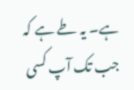ہے۔ یہ طے ہے کہ جب تک آپ کسی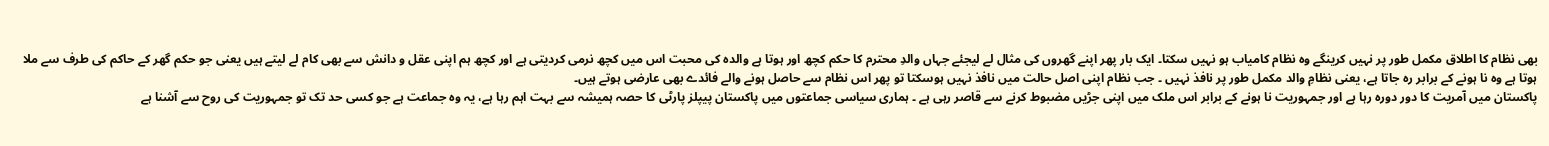بھی نظام کا اطلاق مکمل طور پر نہیں کرینگے وہ نظام کامیاب ہو نہیں سکتا۔ ایک بار پھر اپنے گھروں کی مثال لے لیجئے جہاں والدِ محترم کا حکم کچھ اور ہوتا ہے والدہ کی محبت اس میں کچھ نرمی کردیتی ہے اور کچھ ہم اپنی عقل و دانش سے بھی کام لے لیتے ہیں یعنی جو حکم گھر کے حاکم کی طرف سے ملا ہوتا ہے وہ نا ہونے کے برابر رہ جاتا ہے، یعنی نظامِ والد مکمل طور پر نافذ نہیں ۔ جب نظام اپنی اصل حالت میں نافذ نہیں ہوسکتا تو پھر اس نظام سے حاصل ہونے والے فائدے بھی عارضی ہوتے ہیں۔
پاکستان میں آمریت کا دور دورہ رہا ہے اور جمہوریت نا ہونے کے برابر اس ملک میں اپنی جڑیں مضبوط کرنے سے قاصر رہی ہے ۔ ہماری سیاسی جماعتوں میں پاکستان پیپلز پارٹی کا حصہ ہمیشہ سے بہت اہم رہا ہے، یہ وہ جماعت ہے جو کسی حد تک تو جمہوریت کی روح سے آشنا ہے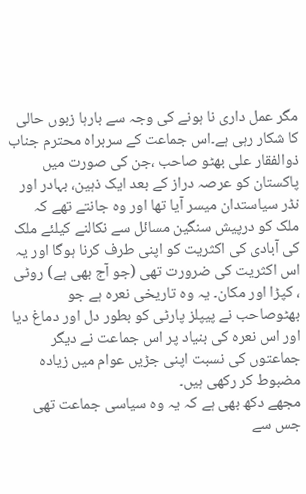مگر عمل داری نا ہونے کی وجہ سے بارہا زبوں حالی کا شکار رہی ہے۔اس جماعت کے سربراہ محترم جناب ذوالفقار علی بھٹو صاحب ،جن کی صورت میں پاکستان کو عرصہ دراز کے بعد ایک ذہین، بہادر اور نڈر سیاستدان میسر آیا تھا اور وہ جانتے تھے کہ ملک کو درپیش سنگین مسائل سے نکالنے کیلئے ملک کی آبادی کی اکثریت کو اپنی طرف کرنا ہوگا اور یہ اس اکثریت کی ضرورت تھی (جو آج بھی ہے) روٹی ، کپڑا اور مکان۔ یہ وہ تاریخی نعرہ ہے جو بھٹوصاحب نے پیپلز پارٹی کو بطور دل اور دماغ دیا اور اس نعرہ کی بنیاد پر اس جماعت نے دیگر جماعتوں کی نسبت اپنی جڑیں عوام میں زیادہ مضبوط کر رکھی ہیں۔
مجھے دکھ بھی ہے کہ یہ وہ سیاسی جماعت تھی جس سے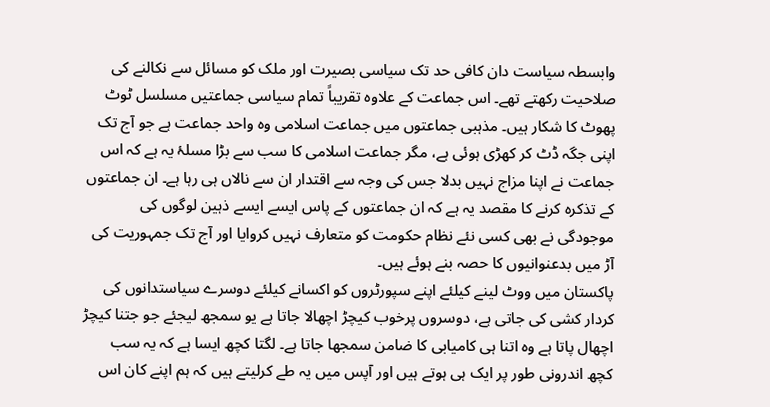وابسطہ سیاست دان کافی حد تک سیاسی بصیرت اور ملک کو مسائل سے نکالنے کی صلاحیت رکھتے تھے۔ اس جماعت کے علاوہ تقریباً تمام سیاسی جماعتیں مسلسل ٹوٹ پھوٹ کا شکار ہیں۔ مذہبی جماعتوں میں جماعت اسلامی وہ واحد جماعت ہے جو آج تک اپنی جگہ ڈٹ کر کھڑی ہوئی ہے، مگر جماعت اسلامی کا سب سے بڑا مسلۂ یہ ہے کہ اس جماعت نے اپنا مزاج نہیں بدلا جس کی وجہ سے اقتدار ان سے نالاں ہی رہا ہے۔ ان جماعتوں کے تذکرہ کرنے کا مقصد یہ ہے کہ ان جماعتوں کے پاس ایسے ایسے ذہین لوگوں کی موجودگی نے بھی کسی نئے نظام حکومت کو متعارف نہیں کروایا اور آج تک جمہوریت کی آڑ میں بدعنوانیوں کا حصہ بنے ہوئے ہیں۔
پاکستان میں ووٹ لینے کیلئے اپنے سپورٹروں کو اکسانے کیلئے دوسرے سیاستدانوں کی کردار کشی کی جاتی ہے، دوسروں پرخوب کیچڑ اچھالا جاتا ہے یو سمجھ لیجئے جو جتنا کیچڑ اچھال پاتا ہے وہ اتنا ہی کامیابی کا ضامن سمجھا جاتا ہے۔ لگتا کچھ ایسا ہے کہ یہ سب کچھ اندرونی طور پر ایک ہی ہوتے ہیں اور آپس میں یہ طے کرلیتے ہیں کہ ہم اپنے کان اس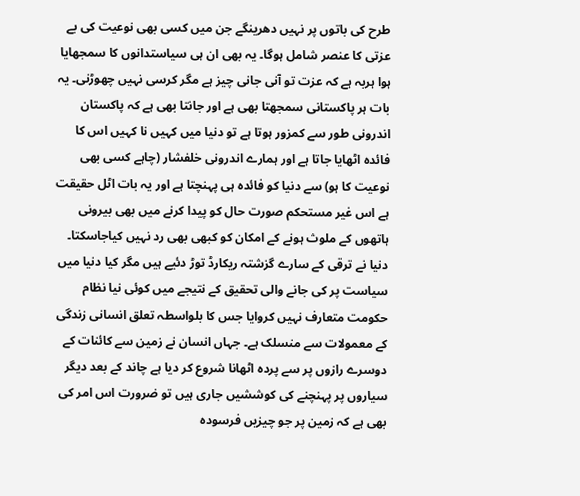طرح کی باتوں پر نہیں دھرینگے جن میں کسی بھی نوعیت کی بے عزتی کا عنصر شامل ہوگا۔ یہ بھی ان ہی سیاستدانوں کا سمجھایا ہوا ہربہ ہے کہ عزت تو آنی جانی چیز ہے مگر کرسی نہیں چھوڑنی۔ یہ بات ہر پاکستانی سمجھتا بھی ہے اور جانتا بھی ہے کہ پاکستان اندرونی طور سے کمزور ہوتا ہے تو دنیا میں کہیں نا کہیں اس کا فائدہ اٹھایا جاتا ہے اور ہمارے اندرونی خلفشار (چاہے کسی بھی نوعیت کا ہو) سے دنیا کو فائدہ ہی پہنچتا ہے اور یہ بات اٹل حقیقت ہے اس غیر مستحکم صورت حال کو پیدا کرنے میں بھی بیرونی ہاتھوں کے ملوث ہونے کے امکان کو کبھی بھی رد نہیں کیاجاسکتا۔
دنیا نے ترقی کے سارے گزشتہ ریکارڈ توڑ دئیے ہیں مگر کیا دنیا میں سیاست پر کی جانے والی تحقیق کے نتیجے میں کوئی نیا نظام حکومت متعارف نہیں کروایا جس کا بلواسطہ تعلق انسانی زندگی کے معمولات سے منسلک ہے۔ جہاں انسان نے زمین سے کائنات کے دوسرے رازوں پر سے پردہ اٹھانا شروع کر دیا ہے چاند کے بعد دیگر سیاروں پر پہنچنے کی کوششیں جاری ہیں تو ضرورت اس امر کی بھی ہے کہ زمین پر جو چیزیں فرسودہ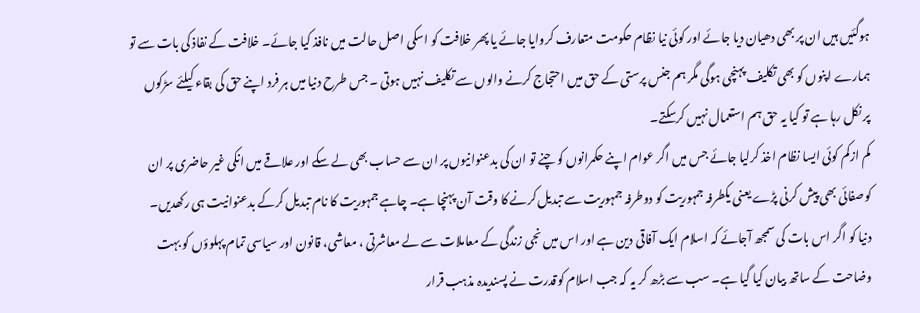ہوگئیں ہیں ان پر بھی دھیان دیا جائے اور کوئی نیا نظام حکومت متعارف کروایا جائے یا پھر خلافت کو اسکی اصل حالت میں نافذ کیا جائے۔ خلافت کے نفاذ کی بات سے تو ہمارے اپنوں کو بھی تکلیف پہنچی ہوگی مگر ہم جنس پرستی کے حق میں احتجاج کرنے والوں سے تکلیف نہیں ہوتی ۔ جس طرح دنیا میں ہر فرد اپنے حق کی بقاء کیلئے سڑکوں پر نکل رہا ہے تو کیا یہ حق ہم استعمال نہیں کرسکتے۔
کم ازکم کوئی ایسا نظام اخذ کرلیا جائے جس میں اگر عوام اپنے حکمرانوں کو چنے تو ان کی بدعنوانیوں پر ان سے حساب بھی لے سکے اور علاقے میں انکی غیر حاضری پر ان کوصفائی بھی پیش کرنی پڑے یعنی یکطرفہ جمہوریت کو دوطرفہ جمہوریت سے تبدیل کرنے کا وقت آن پہنچا ہے۔ چاہے جمہوریت کا نام تبدیل کرکے بدعنوانیت ہی رکھدیں۔
دنیا کو اگر اس بات کی سمجھ آجائے کہ اسلام ایک آفاقی دین ہے اور اس میں نجی زندگی کے معاملات سے لے معاشرتی ، معاشی، قانون اور سیاسی تمام پہلوؤں کو بہت وضاحت کے ساتھ بیان کیا گیا ہے۔ سب سے بڑھ کر یہ کہ جب اسلام کوقدرت نے پسندیدہ مذہب قرار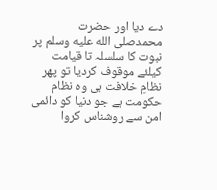دے دیا اور حضرت محمدصلى الله عليه وسلم پر نبوت کا سلسلہ تا قیامت کیلئے موقوف کردیا تو پھر نظامِ خلافت ہی وہ نظام حکومت ہے جو دنیا کو دائمی امن سے روشناس کروا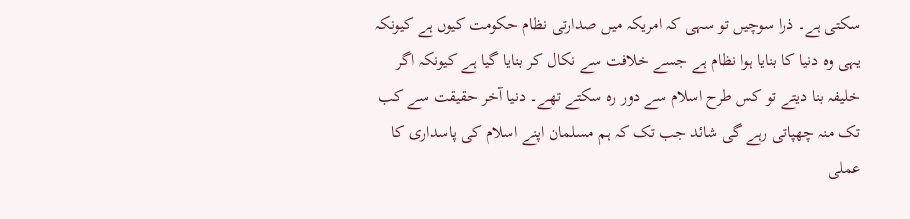سکتی ہے۔ ذرا سوچیں تو سہی کہ امریکہ میں صدارتی نظام حکومت کیوں ہے کیونکہ یہی وہ دنیا کا بنایا ہوا نظام ہے جسے خلافت سے نکال کر بنایا گیا ہے کیونکہ اگر خلیفہ بنا دیتے تو کس طرح اسلام سے دور رہ سکتے تھے۔ دنیا آخر حقیقت سے کب تک منہ چھپاتی رہے گی شائد جب تک کہ ہم مسلمان اپنے اسلام کی پاسداری کا عملی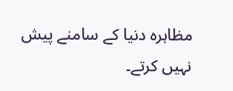مظاہرہ دنیا کے سامنے پیش نہیں کرتے۔